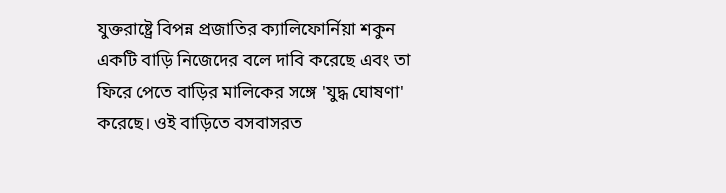যুক্তরাষ্ট্রে বিপন্ন প্রজাতির ক্যালিফোর্নিয়া শকুন একটি বাড়ি নিজেদের বলে দাবি করেছে এবং তা ফিরে পেতে বাড়ির মালিকের সঙ্গে 'যুদ্ধ ঘোষণা' করেছে। ওই বাড়িতে বসবাসরত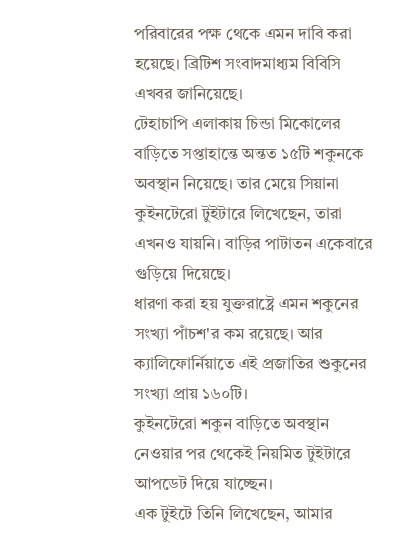পরিবারের পক্ষ থেকে এমন দাবি করা হয়েছে। ব্রিটিশ সংবাদমাধ্যম বিবিসি এখবর জানিয়েছে।
টেহাচাপি এলাকায় চিন্ডা মিকোলের বাড়িতে সপ্তাহান্তে অন্তত ১৫টি শকুনকে অবস্থান নিয়েছে। তার মেয়ে সিয়ানা কুইনটেরো টুইটারে লিখেছেন, তারা এখনও যায়নি। বাড়ির পাটাতন একেবারে গুড়িয়ে দিয়েছে।
ধারণা করা হয় যুক্তরাষ্ট্রে এমন শকুনের সংখ্যা পাঁচশ'র কম রয়েছে। আর ক্যালিফোর্নিয়াতে এই প্রজাতির শুকুনের সংখ্যা প্রায় ১৬০টি।
কুইনটেরো শকুন বাড়িতে অবস্থান নেওয়ার পর থেকেই নিয়মিত টুইটারে আপডেট দিয়ে যাচ্ছেন।
এক টুইটে তিনি লিখেছেন, আমার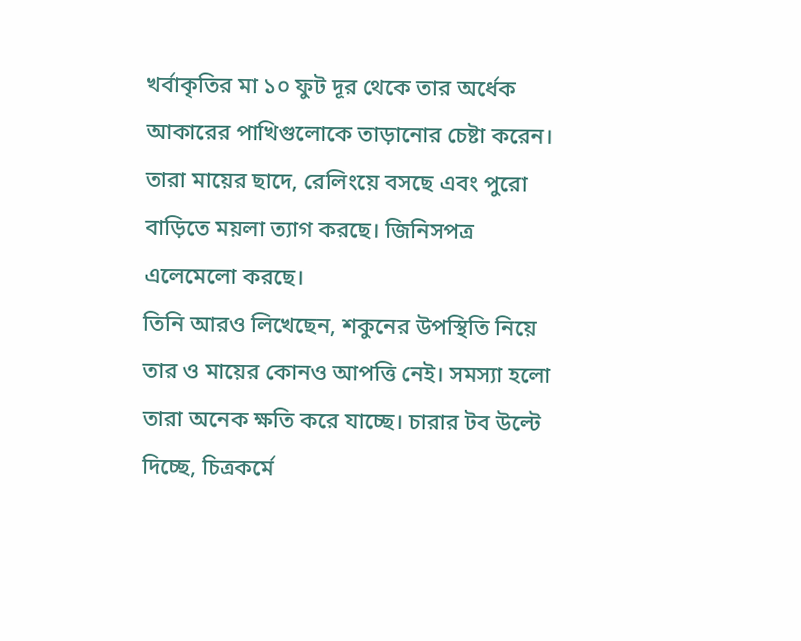খর্বাকৃতির মা ১০ ফুট দূর থেকে তার অর্ধেক আকারের পাখিগুলোকে তাড়ানোর চেষ্টা করেন। তারা মায়ের ছাদে, রেলিংয়ে বসছে এবং পুরো বাড়িতে ময়লা ত্যাগ করছে। জিনিসপত্র এলেমেলো করছে।
তিনি আরও লিখেছেন, শকুনের উপস্থিতি নিয়ে তার ও মায়ের কোনও আপত্তি নেই। সমস্যা হলো তারা অনেক ক্ষতি করে যাচ্ছে। চারার টব উল্টে দিচ্ছে, চিত্রকর্মে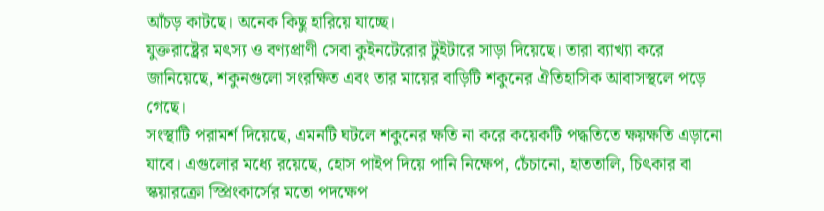আঁচড় কাটছে। অনেক কিছু হারিয়ে যাচ্ছে।
যুক্তরাষ্ট্রের মৎস্য ও বণ্যপ্রাণী সেবা কুইনটেরোর টুইটারে সাড়া দিয়েছে। তারা ব্যাখ্যা করে জানিয়েছে, শকুনগুলো সংরক্ষিত এবং তার মায়ের বাড়িটি শকুনের ঐতিহাসিক আবাসস্থলে পড়ে গেছে।
সংস্থাটি পরামর্শ দিয়েছে, এমনটি ঘটলে শকুনের ক্ষতি না করে কয়েকটি পদ্ধতিতে ক্ষয়ক্ষতি এড়ানো যাবে। এগুলোর মধ্যে রয়েছে, হোস পাইপ দিয়ে পানি নিক্ষেপ, চেঁচানো, হাততালি, চিৎকার বা স্কয়ারক্রো স্প্রিংকার্সের মতো পদক্ষেপ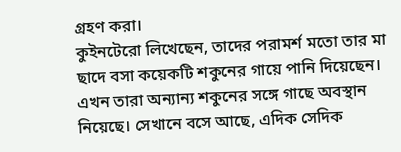গ্রহণ করা।
কুইনটেরো লিখেছেন, তাদের পরামর্শ মতো তার মা ছাদে বসা কয়েকটি শকুনের গায়ে পানি দিয়েছেন। এখন তারা অন্যান্য শকুনের সঙ্গে গাছে অবস্থান নিয়েছে। সেখানে বসে আছে, এদিক সেদিক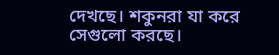দেখছে। শকুনরা যা করে সেগুলো করছে।